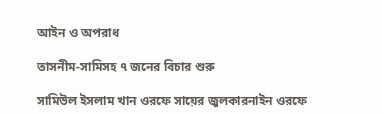আইন ও অপরাধ

তাসনীম-সামিসহ ৭ জনের বিচার শুরু

সামিউল ইসলাম খান ওরফে সায়ের জুলকারনাইন ওরফে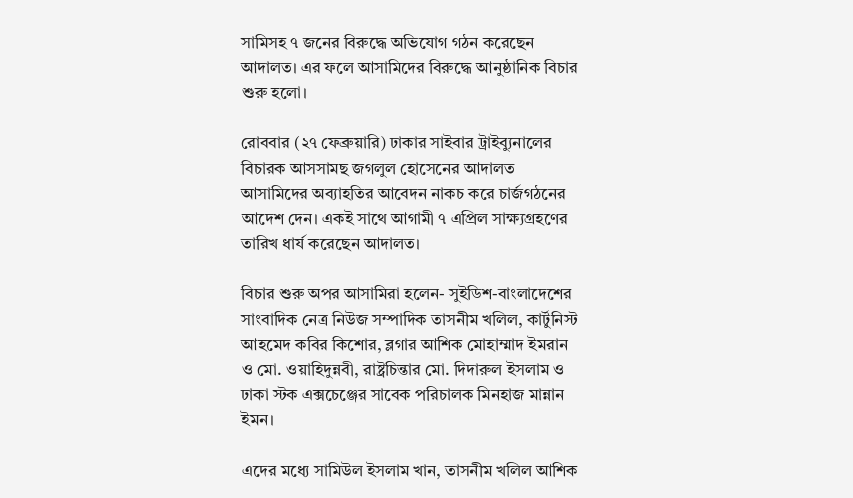সামিসহ ৭ জনের বিরুদ্ধে অভিযোগ গঠন করেছেন আদালত। এর ফলে আসামিদের বিরুদ্ধে আনুষ্ঠানিক বিচার শুরু হলো।

রোববার (২৭ ফেব্রুয়ারি) ঢাকার সাইবার ট্রাইব্যুনালের বিচারক আসসামছ জগলুল হোসেনের আদালত আসামিদের অব্যাহতির আবেদন নাকচ করে চার্জগঠনের আদেশ দেন। একই সাথে আগামী ৭ এপ্রিল সাক্ষ্যগ্রহণের তারিখ ধার্য করেছেন আদালত।

বিচার শুরু অপর আসামিরা হলেন- সুইডিশ-বাংলাদেশের সাংবাদিক নেত্র নিউজ সম্পাদিক তাসনীম খলিল, কার্টুনিস্ট আহমেদ কবির কিশোর, ব্লগার আশিক মোহাম্মাদ ইমরান ও মো. ওয়াহিদুন্নবী, রাষ্ট্রচিন্তার মো. দিদারুল ইসলাম ও ঢাকা স্টক এক্সচেঞ্জের সাবেক পরিচালক মিনহাজ মান্নান ইমন।

এদের মধ্যে সামিউল ইসলাম খান, তাসনীম খলিল আশিক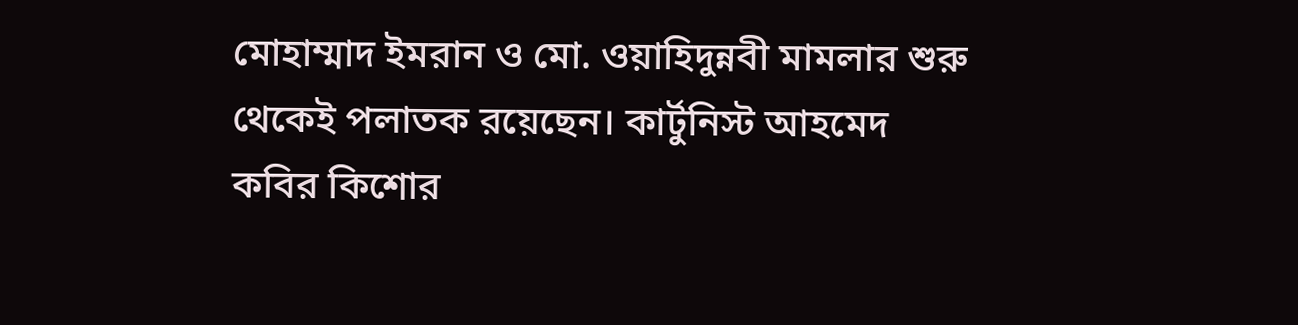মোহাম্মাদ ইমরান ও মো. ওয়াহিদুন্নবী মামলার শুরু থেকেই পলাতক রয়েছেন। কার্টুনিস্ট আহমেদ কবির কিশোর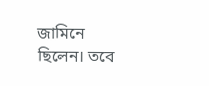জামিনে ছিলেন। তবে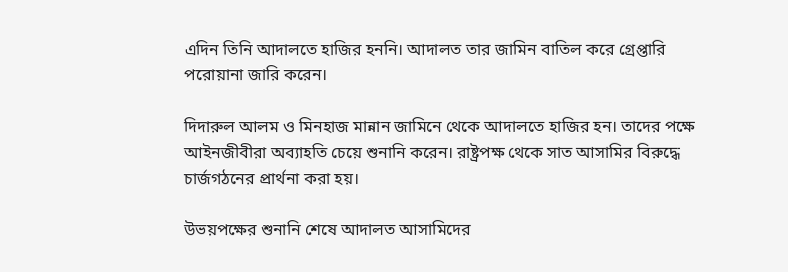এদিন তিনি আদালতে হাজির হননি। আদালত তার জামিন বাতিল করে গ্রেপ্তারি পরোয়ানা জারি করেন।

দিদারুল আলম ও মিনহাজ মান্নান জামিনে থেকে আদালতে হাজির হন। তাদের পক্ষে আইনজীবীরা অব্যাহতি চেয়ে শুনানি করেন। রাষ্ট্রপক্ষ থেকে সাত আসামির বিরুদ্ধে চার্জগঠনের প্রার্থনা করা হয়।

উভয়পক্ষের শুনানি শেষে আদালত আসামিদের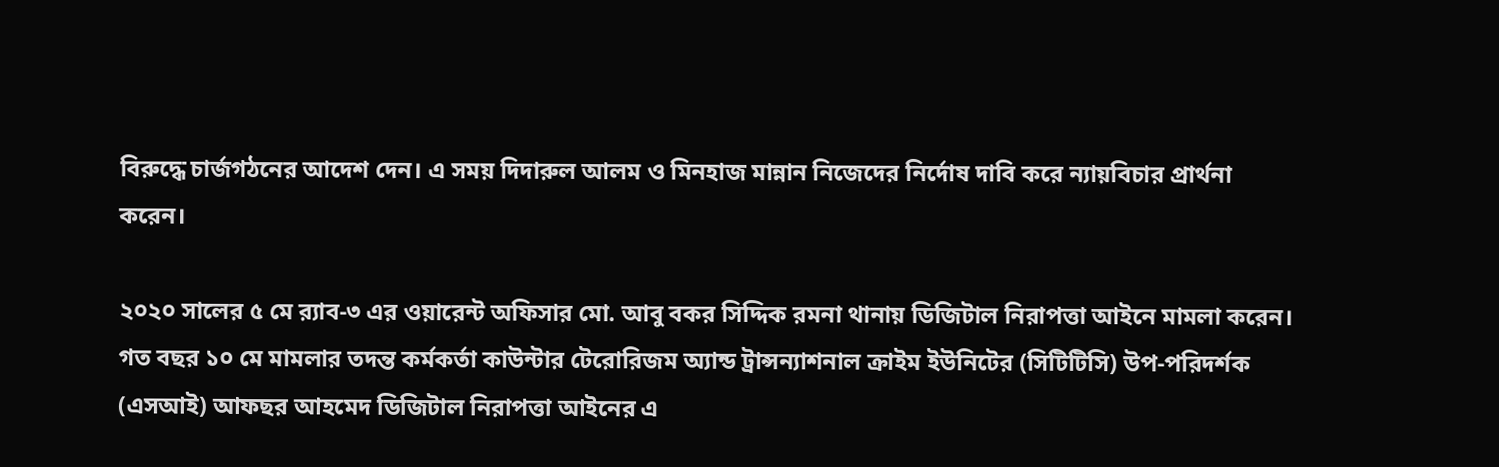বিরুদ্ধে চার্জগঠনের আদেশ দেন। এ সময় দিদারুল আলম ও মিনহাজ মান্নান নিজেদের নির্দোষ দাবি করে ন্যায়বিচার প্রার্থনা করেন।

২০২০ সালের ৫ মে র‌্যাব-৩ এর ওয়ারেন্ট অফিসার মো. আবু বকর সিদ্দিক রমনা থানায় ডিজিটাল নিরাপত্তা আইনে মামলা করেন। গত বছর ১০ মে মামলার তদন্ত কর্মকর্তা কাউন্টার টেরোরিজম অ্যান্ড ট্রান্সন্যাশনাল ক্রাইম ইউনিটের (সিটিটিসি) উপ-পরিদর্শক (এসআই) আফছর আহমেদ ডিজিটাল নিরাপত্তা আইনের এ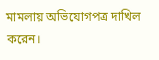মামলায় অভিযোগপত্র দাখিল করেন।